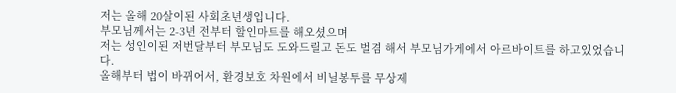저는 올해 20살이된 사회초년생입니다.
부모님께서는 2-3년 전부터 할인마트를 해오셨으며
저는 성인이된 저번달부터 부모님도 도와드릴고 돈도 벌겸 해서 부모님가게에서 아르바이트를 하고있었습니다.
올해부터 법이 바뀌어서, 환경보호 차원에서 비닐봉투를 무상제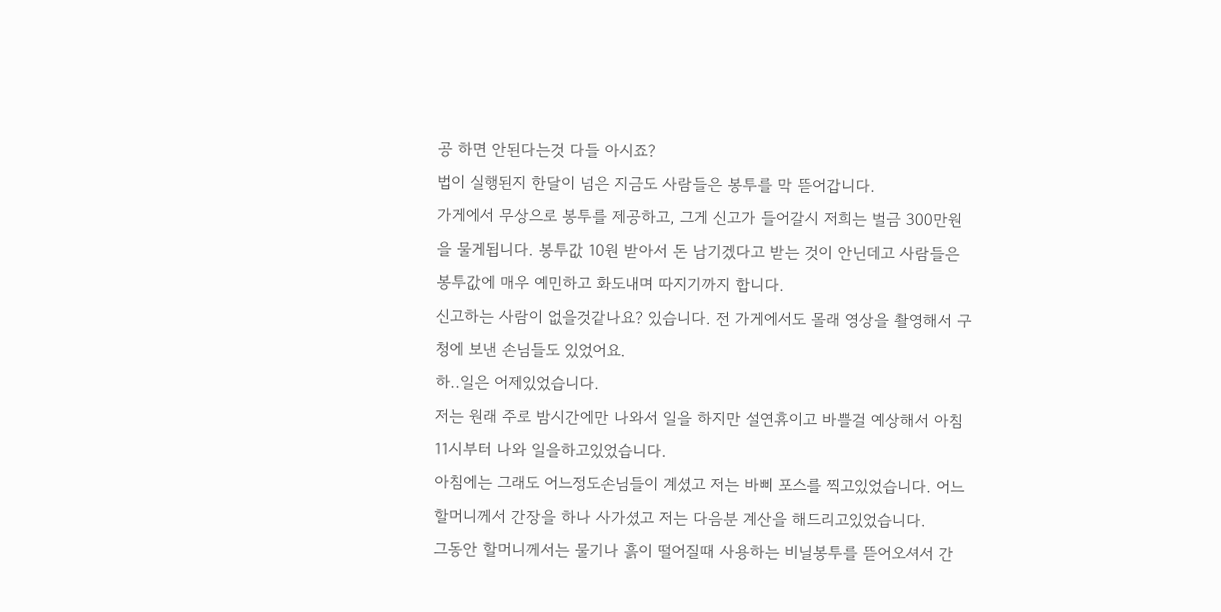공 하면 안된다는것 다들 아시죠?
법이 실행된지 한달이 넘은 지금도 사람들은 봉투를 막 뜯어갑니다.
가게에서 무상으로 봉투를 제공하고, 그게 신고가 들어갈시 저희는 벌금 300만원을 물게됩니다. 봉투값 10원 받아서 돈 남기겠다고 받는 것이 안닌데고 사람들은 봉투값에 매우 예민하고 화도내며 따지기까지 합니다.
신고하는 사람이 없을것같나요? 있습니다. 전 가게에서도 몰래 영상을 촬영해서 구청에 보낸 손님들도 있었어요.
하..일은 어제있었습니다.
저는 원래 주로 밤시간에만 나와서 일을 하지만 설연휴이고 바쁠걸 예상해서 아침 11시부터 나와 일을하고있었습니다.
아침에는 그래도 어느정도손님들이 계셨고 저는 바삐 포스를 찍고있었습니다. 어느 할머니께서 간장을 하나 사가셨고 저는 다음분 계산을 해드리고있었습니다.
그동안 할머니께서는 물기나 흙이 떨어질때 사용하는 비닐봉투를 뜯어오셔서 간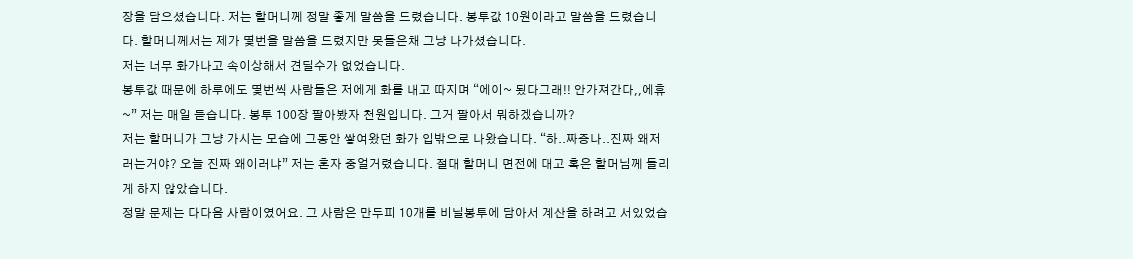장을 담으셨습니다. 저는 할머니께 정말 좋게 말씀을 드렸습니다. 봉투값 10원이라고 말씀을 드렸습니다. 할머니께서는 제가 몇번을 말씀을 드렸지만 못들은채 그냥 나가셨습니다.
저는 너무 화가나고 속이상해서 견딜수가 없었습니다.
봉투값 때문에 하루에도 몇번씩 사람들은 저에게 화를 내고 따지며 “에이~ 됬다그래!! 안가져간다,,에휴~” 저는 매일 듣습니다. 봉투 100장 팔아봤자 천원입니다. 그거 팔아서 뭐하겠습니까?
저는 할머니가 그냥 가시는 모습에 그동안 쌓여왔던 화가 입밖으로 나왔습니다. “하..짜증나..진짜 왜저러는거야? 오늘 진짜 왜이러냐” 저는 혼자 중얼거렸습니다. 절대 할머니 면전에 대고 혹은 할머님께 들리게 하지 않았습니다.
정말 문제는 다다음 사람이였어요. 그 사람은 만두피 10개를 비닐봉투에 담아서 계산을 하려고 서있었습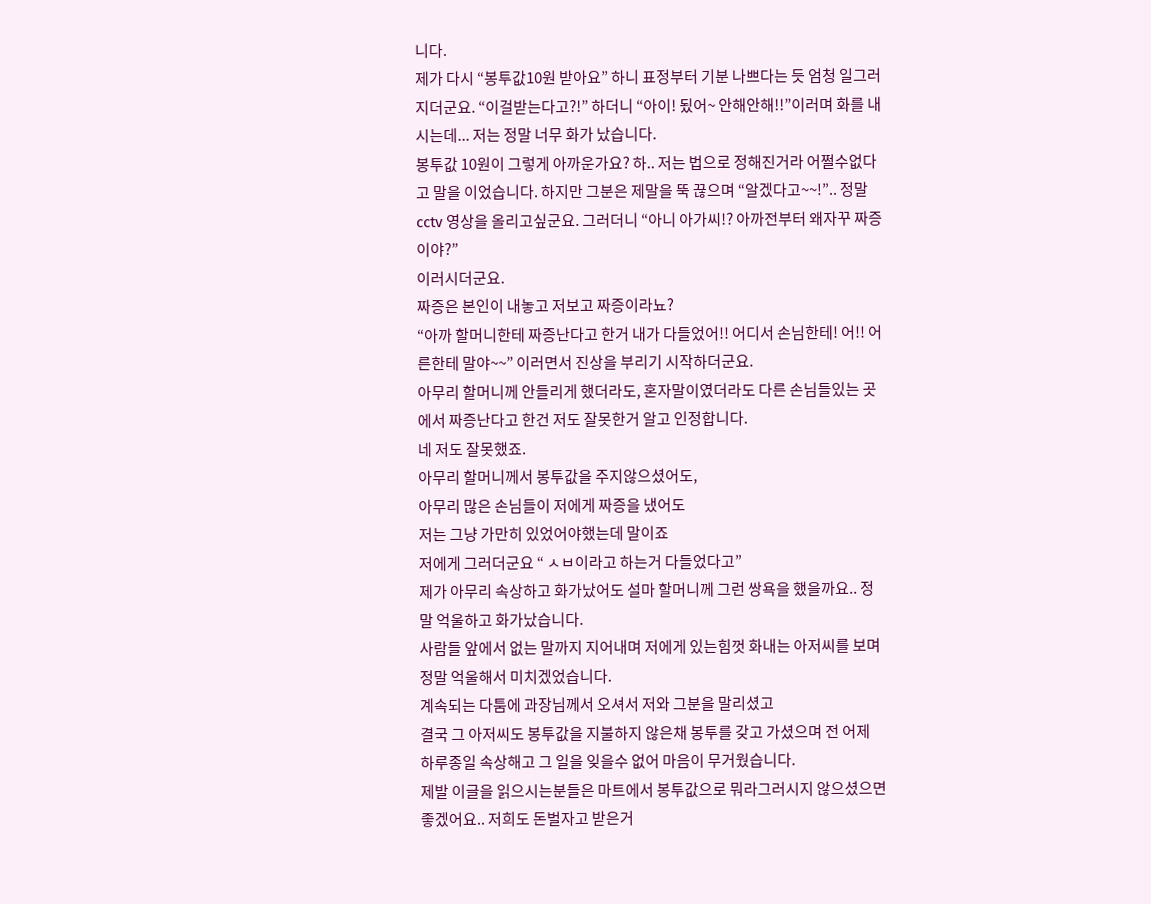니다.
제가 다시 “봉투값10원 받아요” 하니 표정부터 기분 나쁘다는 듯 엄청 일그러지더군요. “이걸받는다고?!” 하더니 “아이! 됬어~ 안해안해!!”이러며 화를 내시는데... 저는 정말 너무 화가 났습니다.
봉투값 10원이 그렇게 아까운가요? 하.. 저는 법으로 정해진거라 어쩔수없다고 말을 이었습니다. 하지만 그분은 제말을 뚝 끊으며 “알겠다고~~!”.. 정말 cctv 영상을 올리고싶군요. 그러더니 “아니 아가씨!? 아까전부터 왜자꾸 짜증이야?”
이러시더군요.
짜증은 본인이 내놓고 저보고 짜증이라뇨?
“아까 할머니한테 짜증난다고 한거 내가 다들었어!! 어디서 손님한테! 어!! 어른한테 말야~~” 이러면서 진상을 부리기 시작하더군요.
아무리 할머니께 안들리게 했더라도, 혼자말이였더라도 다른 손님들있는 곳에서 짜증난다고 한건 저도 잘못한거 알고 인정합니다.
네 저도 잘못했죠.
아무리 할머니께서 봉투값을 주지않으셨어도,
아무리 많은 손님들이 저에게 짜증을 냈어도
저는 그냥 가만히 있었어야했는데 말이죠
저에게 그러더군요 “ ㅅㅂ이라고 하는거 다들었다고”
제가 아무리 속상하고 화가났어도 설마 할머니께 그런 쌍욕을 했을까요.. 정말 억울하고 화가났습니다.
사람들 앞에서 없는 말까지 지어내며 저에게 있는힘껏 화내는 아저씨를 보며 정말 억울해서 미치겠었습니다.
계속되는 다툼에 과장님께서 오셔서 저와 그분을 말리셨고
결국 그 아저씨도 봉투값을 지불하지 않은채 봉투를 갖고 가셨으며 전 어제 하루종일 속상해고 그 일을 잊을수 없어 마음이 무거웠습니다.
제발 이글을 읽으시는분들은 마트에서 봉투값으로 뭐라그러시지 않으셨으면 좋겠어요.. 저희도 돈벌자고 받은거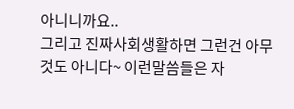아니니까요..
그리고 진짜사회생활하면 그런건 아무것도 아니다~ 이런말씀들은 자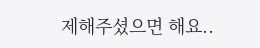제해주셨으면 해요..